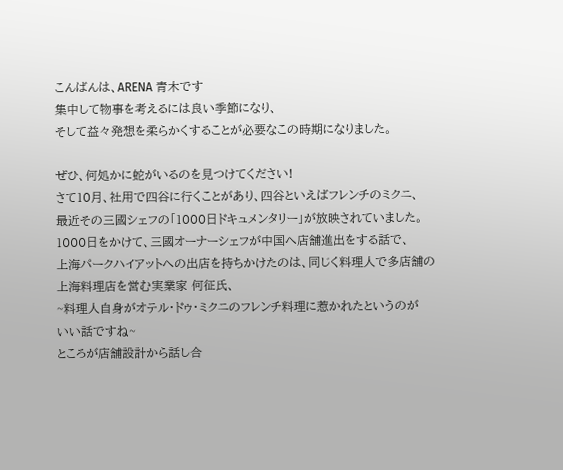こんばんは、ARENA 青木です
集中して物事を考えるには良い季節になり、
そして益々発想を柔らかくすることが必要なこの時期になりました。

ぜひ、何処かに蛇がいるのを見つけてください!
さて10月、社用で四谷に行くことがあり、四谷といえばフレンチのミクニ、
最近その三國シェフの「1000日ドキュメンタリー」が放映されていました。
1000日をかけて、三國オーナーシェフが中国へ店舗進出をする話で、
上海パークハイアットへの出店を持ちかけたのは、同じく料理人で多店舗の
上海料理店を営む実業家 何征氏、
~料理人自身がオテル・ドゥ・ミクニのフレンチ料理に惹かれたというのが
いい話ですね~
ところが店舗設計から話し合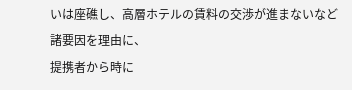いは座礁し、高層ホテルの賃料の交渉が進まないなど諸要因を理由に、
提携者から時に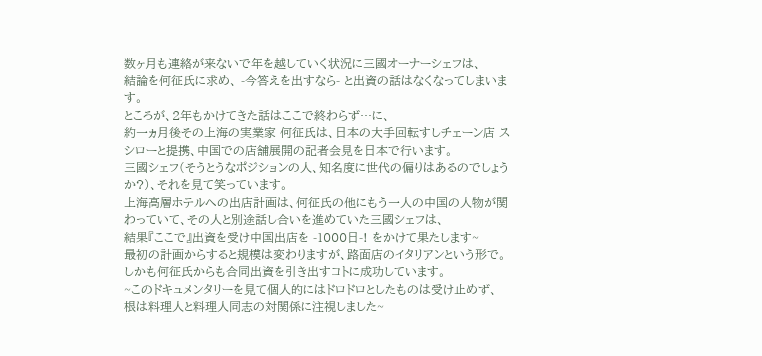数ヶ月も連絡が来ないで年を越していく状況に三國オーナーシェフは、
結論を何征氏に求め、 -今答えを出すなら- と出資の話はなくなってしまいます。
ところが、2年もかけてきた話はここで終わらず…に、
約一ヵ月後その上海の実業家 何征氏は、日本の大手回転すしチェーン店 スシローと提携、中国での店舗展開の記者会見を日本で行います。
三國シェフ(そうとうなポジションの人、知名度に世代の偏りはあるのでしょうか?)、それを見て笑っています。
上海高層ホテルへの出店計画は、何征氏の他にもう一人の中国の人物が関わっていて、その人と別途話し合いを進めていた三國シェフは、
結果『ここで』出資を受け中国出店を -1000日-! をかけて果たします~
最初の計画からすると規模は変わりますが、路面店のイタリアンという形で。
しかも何征氏からも合同出資を引き出すコトに成功しています。
~このドキュメンタリーを見て個人的にはドロドロとしたものは受け止めず、
根は料理人と料理人同志の対関係に注視しました~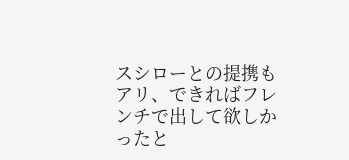スシローとの提携もアリ、できればフレンチで出して欲しかったと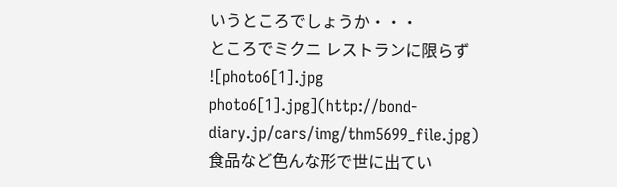いうところでしょうか・・・
ところでミクニ レストランに限らず
![photo6[1].jpg photo6[1].jpg](http://bond-diary.jp/cars/img/thm5699_file.jpg)
食品など色んな形で世に出てい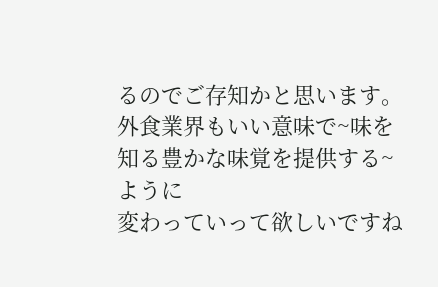るのでご存知かと思います。
外食業界もいい意味で~味を知る豊かな味覚を提供する~ように
変わっていって欲しいですね